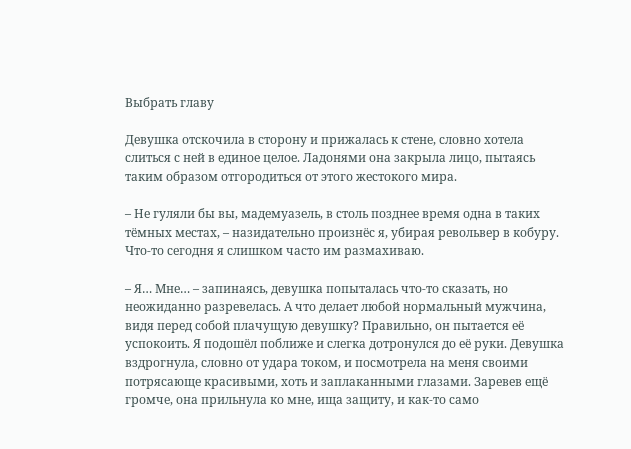Выбрать главу

Девушка отскочила в сторону и прижалась к стене, словно хотела слиться с ней в единое целое. Ладонями она закрыла лицо, пытаясь таким образом отгородиться от этого жестокого мира.

– Не гуляли бы вы, мадемуазель, в столь позднее время одна в таких тёмных местах, – назидательно произнёс я, убирая револьвер в кобуру. Что-то сегодня я слишком часто им размахиваю.

– Я… Мне… – запинаясь, девушка попыталась что-то сказать, но неожиданно разревелась. А что делает любой нормальный мужчина, видя перед собой плачущую девушку? Правильно, он пытается её успокоить. Я подошёл поближе и слегка дотронулся до её руки. Девушка вздрогнула, словно от удара током, и посмотрела на меня своими потрясающе красивыми, хоть и заплаканными глазами. Заревев ещё громче, она прильнула ко мне, ища защиту, и как-то само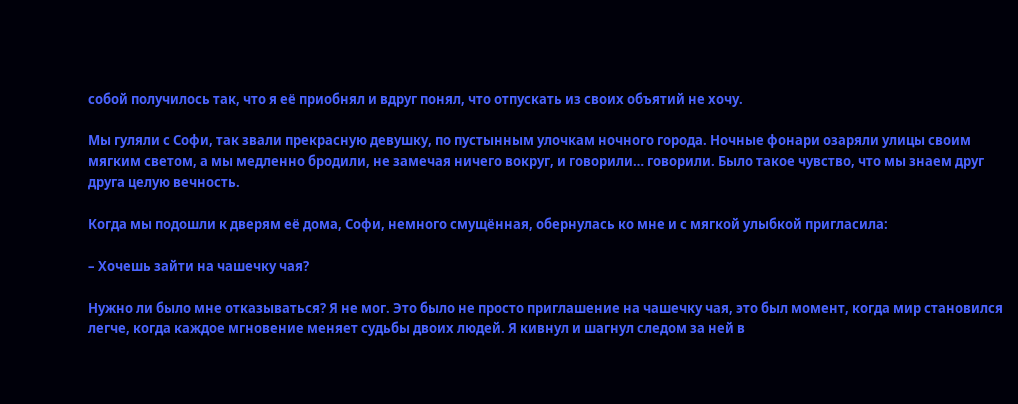собой получилось так, что я её приобнял и вдруг понял, что отпускать из своих объятий не хочу.

Мы гуляли с Софи, так звали прекрасную девушку, по пустынным улочкам ночного города. Ночные фонари озаряли улицы своим мягким светом, а мы медленно бродили, не замечая ничего вокруг, и говорили… говорили. Было такое чувство, что мы знаем друг друга целую вечность.

Когда мы подошли к дверям её дома, Софи, немного смущённая, обернулась ко мне и с мягкой улыбкой пригласила:

– Хочешь зайти на чашечку чая?

Нужно ли было мне отказываться? Я не мог. Это было не просто приглашение на чашечку чая, это был момент, когда мир становился легче, когда каждое мгновение меняет судьбы двоих людей. Я кивнул и шагнул следом за ней в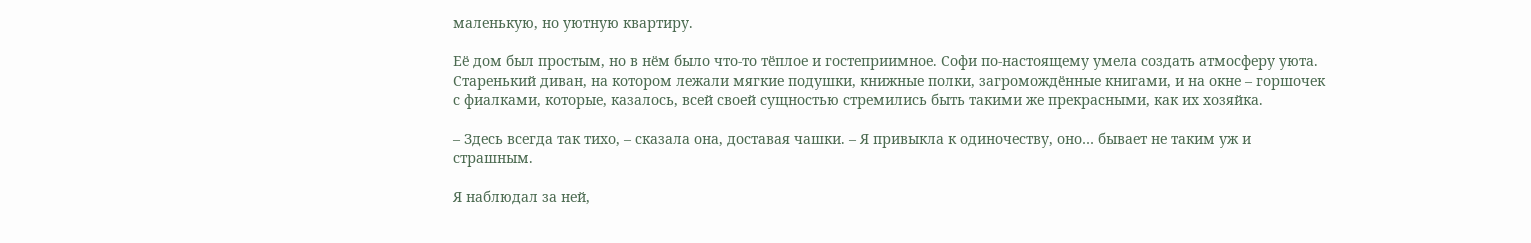маленькую, но уютную квартиру.

Её дом был простым, но в нём было что-то тёплое и гостеприимное. Софи по-настоящему умела создать атмосферу уюта. Старенький диван, на котором лежали мягкие подушки, книжные полки, загромождённые книгами, и на окне – горшочек с фиалками, которые, казалось, всей своей сущностью стремились быть такими же прекрасными, как их хозяйка.

– Здесь всегда так тихо, – сказала она, доставая чашки. – Я привыкла к одиночеству, оно… бывает не таким уж и страшным.

Я наблюдал за ней,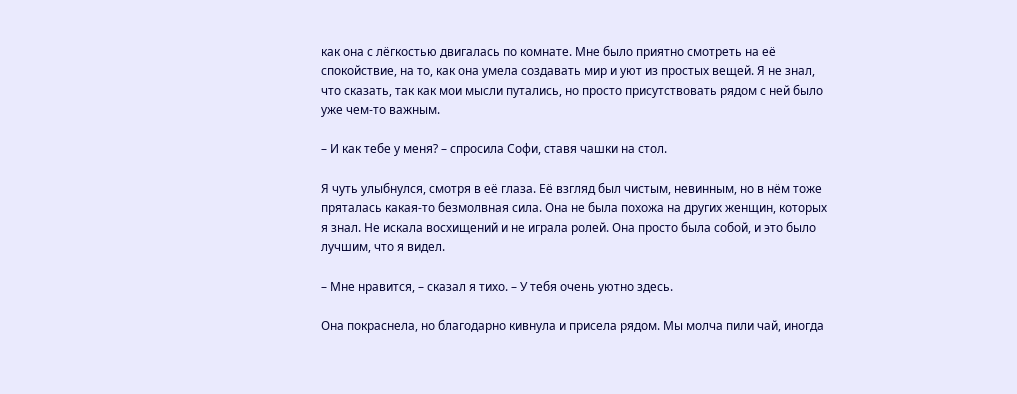как она с лёгкостью двигалась по комнате. Мне было приятно смотреть на её спокойствие, на то, как она умела создавать мир и уют из простых вещей. Я не знал, что сказать, так как мои мысли путались, но просто присутствовать рядом с ней было уже чем-то важным.

– И как тебе у меня? – спросила Софи, ставя чашки на стол.

Я чуть улыбнулся, смотря в её глаза. Её взгляд был чистым, невинным, но в нём тоже пряталась какая-то безмолвная сила. Она не была похожа на других женщин, которых я знал. Не искала восхищений и не играла ролей. Она просто была собой, и это было лучшим, что я видел.

– Мне нравится, – сказал я тихо. – У тебя очень уютно здесь.

Она покраснела, но благодарно кивнула и присела рядом. Мы молча пили чай, иногда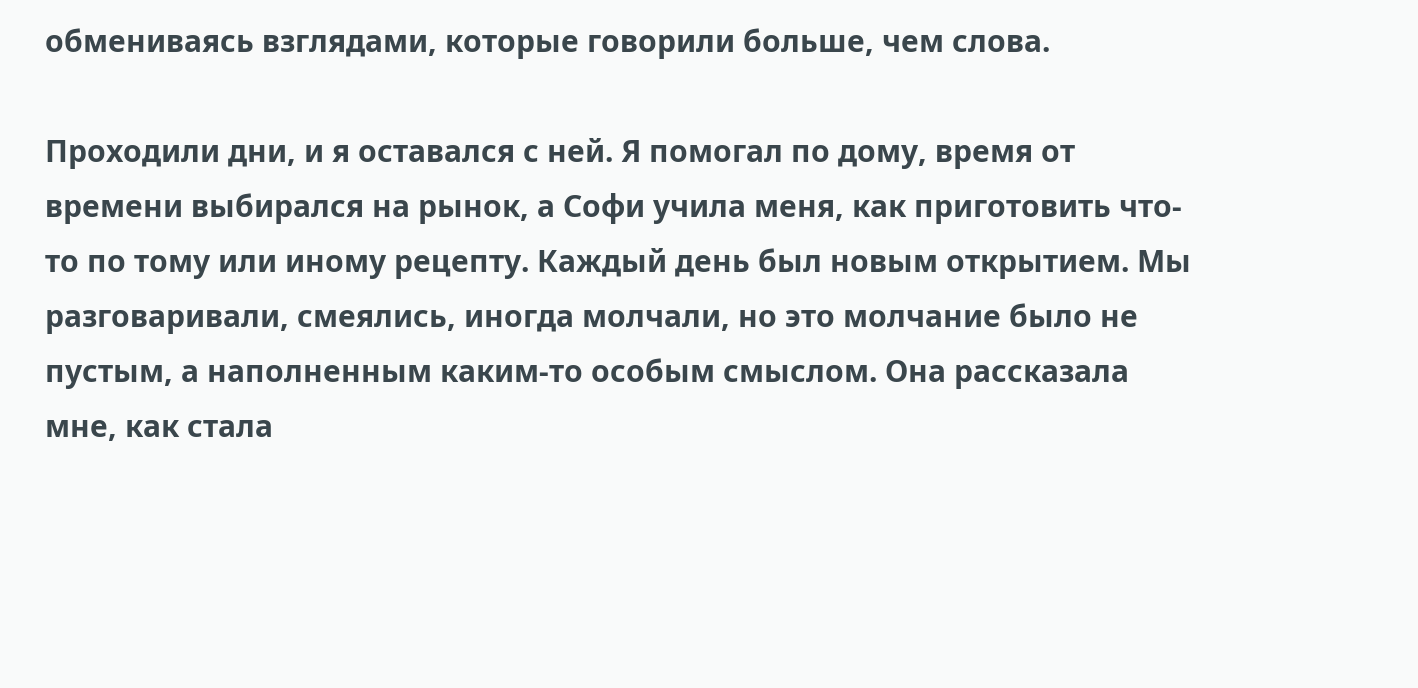обмениваясь взглядами, которые говорили больше, чем слова.

Проходили дни, и я оставался с ней. Я помогал по дому, время от времени выбирался на рынок, а Софи учила меня, как приготовить что-то по тому или иному рецепту. Каждый день был новым открытием. Мы разговаривали, смеялись, иногда молчали, но это молчание было не пустым, а наполненным каким-то особым смыслом. Она рассказала мне, как стала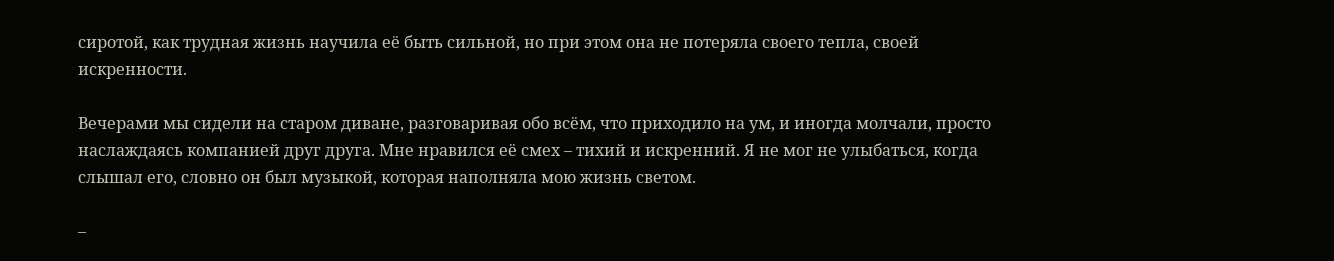сиротой, как трудная жизнь научила её быть сильной, но при этом она не потеряла своего тепла, своей искренности.

Вечерами мы сидели на старом диване, разговаривая обо всём, что приходило на ум, и иногда молчали, просто наслаждаясь компанией друг друга. Мне нравился её смех – тихий и искренний. Я не мог не улыбаться, когда слышал его, словно он был музыкой, которая наполняла мою жизнь светом.

–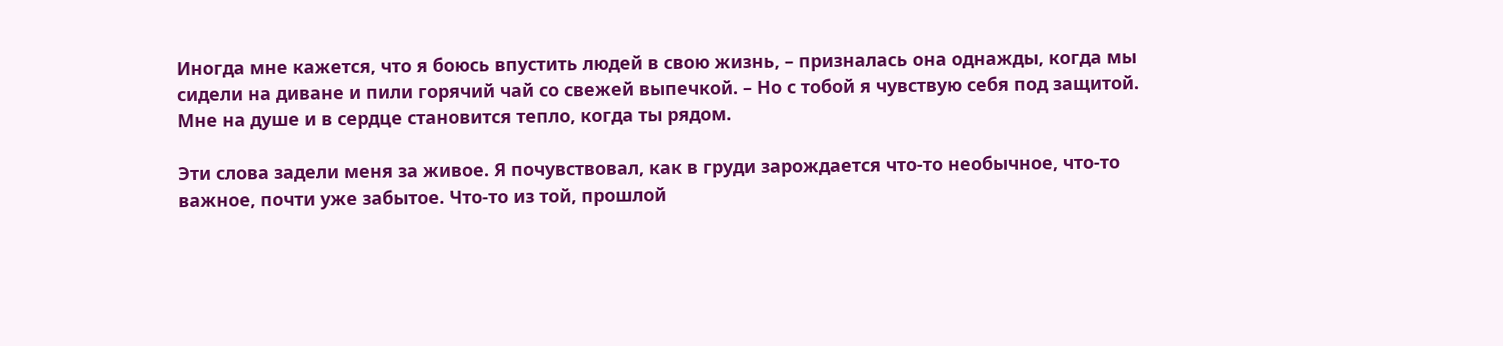Иногда мне кажется, что я боюсь впустить людей в свою жизнь, – призналась она однажды, когда мы сидели на диване и пили горячий чай со свежей выпечкой. – Но с тобой я чувствую себя под защитой. Мне на душе и в сердце становится тепло, когда ты рядом.

Эти слова задели меня за живое. Я почувствовал, как в груди зарождается что-то необычное, что-то важное, почти уже забытое. Что-то из той, прошлой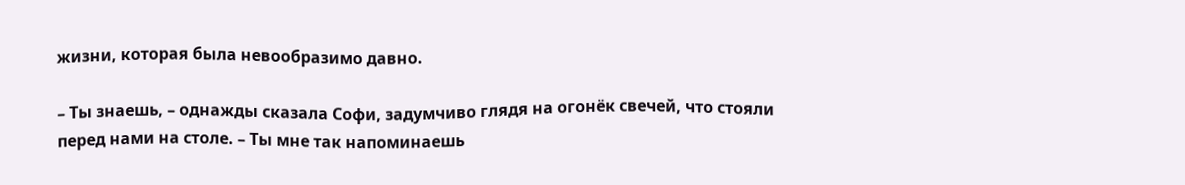жизни, которая была невообразимо давно.

– Ты знаешь, – однажды сказала Софи, задумчиво глядя на огонёк свечей, что стояли перед нами на столе. – Ты мне так напоминаешь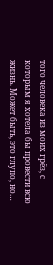того человека из моих грёз, с которым я хотела бы провести всю жизнь. Может быть, это глупо, но…